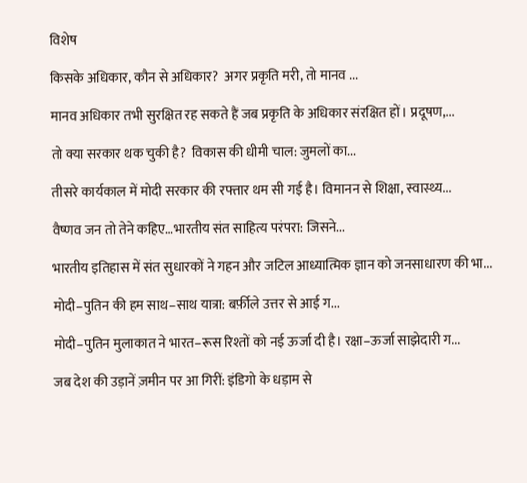विशेष

किसके अधिकार, कौन से अधिकार?  अगर प्रकृति मरी, तो मानव ...

मानव अधिकार तभी सुरक्षित रह सकते हैं जब प्रकृति के अधिकार संरक्षित हों। प्रदूषण,...

तो क्या सरकार थक चुकी है?  विकास की धीमी चाल: जुमलों का...

तीसरे कार्यकाल में मोदी सरकार की रफ्तार थम सी गई है। विमानन से शिक्षा, स्वास्थ्य...

वैष्णव जन तो तेने कहिए…भारतीय संत साहित्य परंपरा: जिसने...

भारतीय इतिहास में संत सुधारकों ने गहन और जटिल आध्यात्मिक ज्ञान को जनसाधारण की भा...

मोदी–पुतिन की हम साथ–साथ यात्रा: बर्फ़ीले उत्तर से आई ग...

मोदी–पुतिन मुलाकात ने भारत–रूस रिश्तों को नई ऊर्जा दी है। रक्षा–ऊर्जा साझेदारी ग...

जब देश की उड़ानें ज़मीन पर आ गिरीं: इंडिगो के धड़ाम से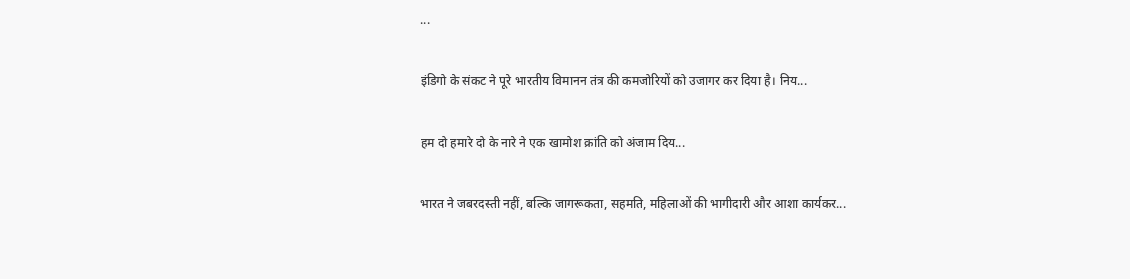...

इंडिगो के संकट ने पूरे भारतीय विमानन तंत्र की कमजोरियों को उजागर कर दिया है। निय...

हम दो हमारे दो के नारे ने एक खामोश क्रांति को अंजाम दिय...

भारत ने जबरदस्ती नहीं, बल्कि जागरूकता, सहमति, महिलाओं की भागीदारी और आशा कार्यकर...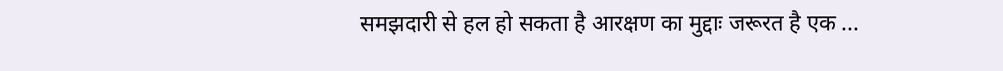समझदारी से हल हो सकता है आरक्षण का मुद्दाः जरूरत है एक ...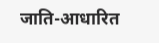जाति-आधारित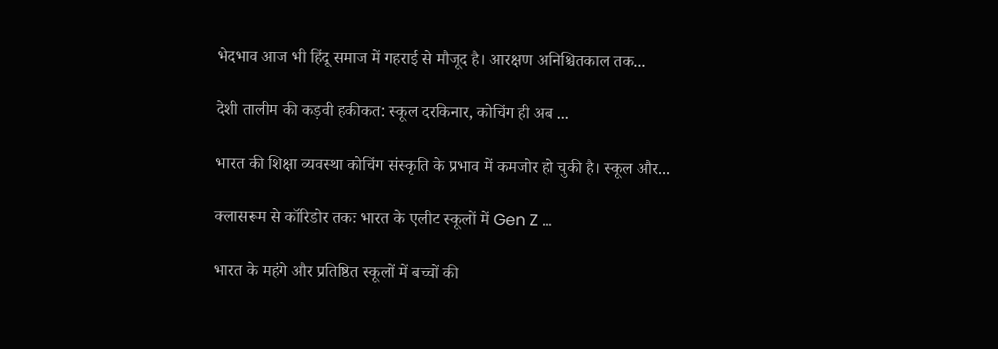भेदभाव आज भी हिंदू समाज में गहराई से मौजूद है। आरक्षण अनिश्चितकाल तक...

देशी तालीम की कड़वी हकीकत: स्कूल दरकिनार, कोचिंग ही अब ...

भारत की शिक्षा व्यवस्था कोचिंग संस्कृति के प्रभाव में कमजोर हो चुकी है। स्कूल और...

क्लासरूम से कॉरिडोर तकः भारत के एलीट स्कूलों में Gen Z ...

भारत के महंगे और प्रतिष्ठित स्कूलों में बच्चों की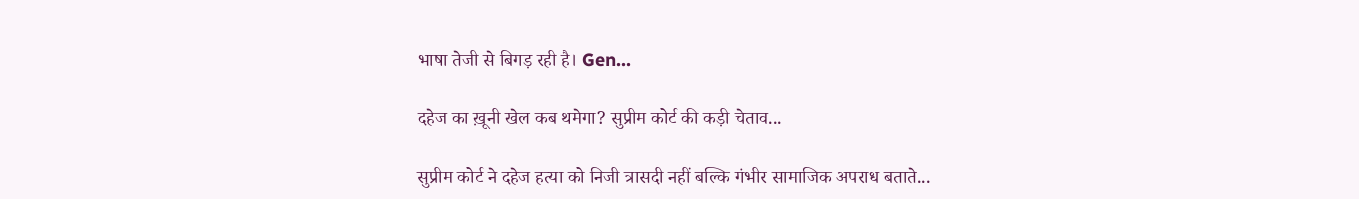भाषा तेजी से बिगड़ रही है। Gen...

दहेज का ख़ूनी खेल कब थमेगा? सुप्रीम कोर्ट की कड़ी चेताव...

सुप्रीम कोर्ट ने दहेज हत्या को निजी त्रासदी नहीं बल्कि गंभीर सामाजिक अपराध बताते...